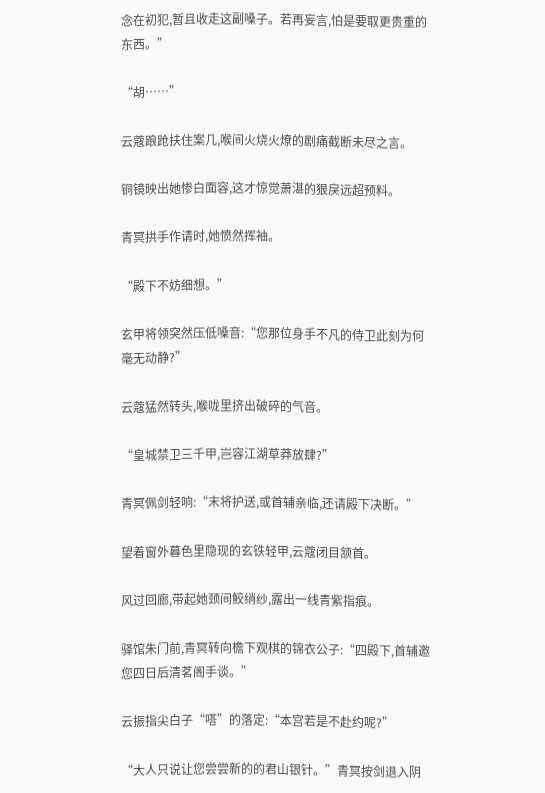念在初犯,暂且收走这副嗓子。若再妄言,怕是要取更贵重的东西。”

“胡……”

云蔻踉跄扶住案几,喉间火烧火燎的剧痛截断未尽之言。

铜镜映出她惨白面容,这才惊觉萧湛的狠戾远超预料。

青冥拱手作请时,她愤然挥袖。

“殿下不妨细想。”

玄甲将领突然压低嗓音:“您那位身手不凡的侍卫此刻为何毫无动静?”

云蔻猛然转头,喉咙里挤出破碎的气音。

“皇城禁卫三千甲,岂容江湖草莽放肆?”

青冥佩剑轻响:“末将护送,或首辅亲临,还请殿下决断。”

望着窗外暮色里隐现的玄铁轻甲,云蔻闭目颔首。

风过回廊,带起她颈间鲛绡纱,露出一线青紫指痕。

驿馆朱门前,青冥转向檐下观棋的锦衣公子:“四殿下,首辅邀您四日后清茗阁手谈。”

云振指尖白子“嗒”的落定:“本宫若是不赴约呢?”

“大人只说让您尝尝新的的君山银针。”青冥按剑退入阴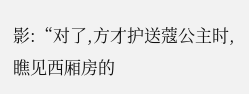影:“对了,方才护送蔻公主时,瞧见西厢房的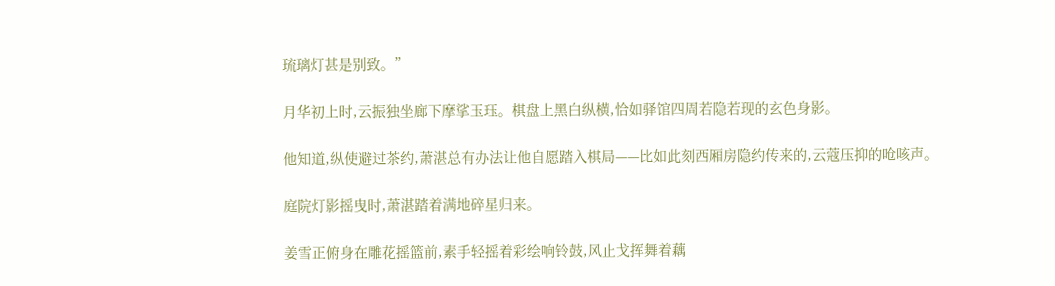琉璃灯甚是别致。”

月华初上时,云振独坐廊下摩挲玉珏。棋盘上黑白纵横,恰如驿馆四周若隐若现的玄色身影。

他知道,纵使避过茶约,萧湛总有办法让他自愿踏入棋局——比如此刻西厢房隐约传来的,云蔻压抑的呛咳声。

庭院灯影摇曳时,萧湛踏着满地碎星归来。

姜雪正俯身在雕花摇篮前,素手轻摇着彩绘响铃鼓,风止戈挥舞着藕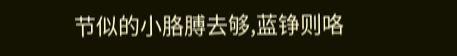节似的小胳膊去够,蓝铮则咯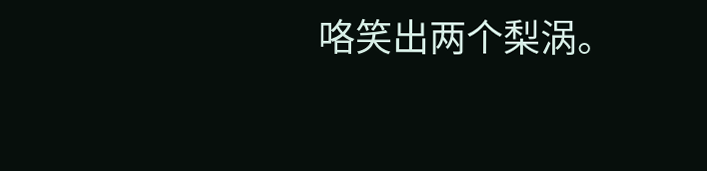咯笑出两个梨涡。